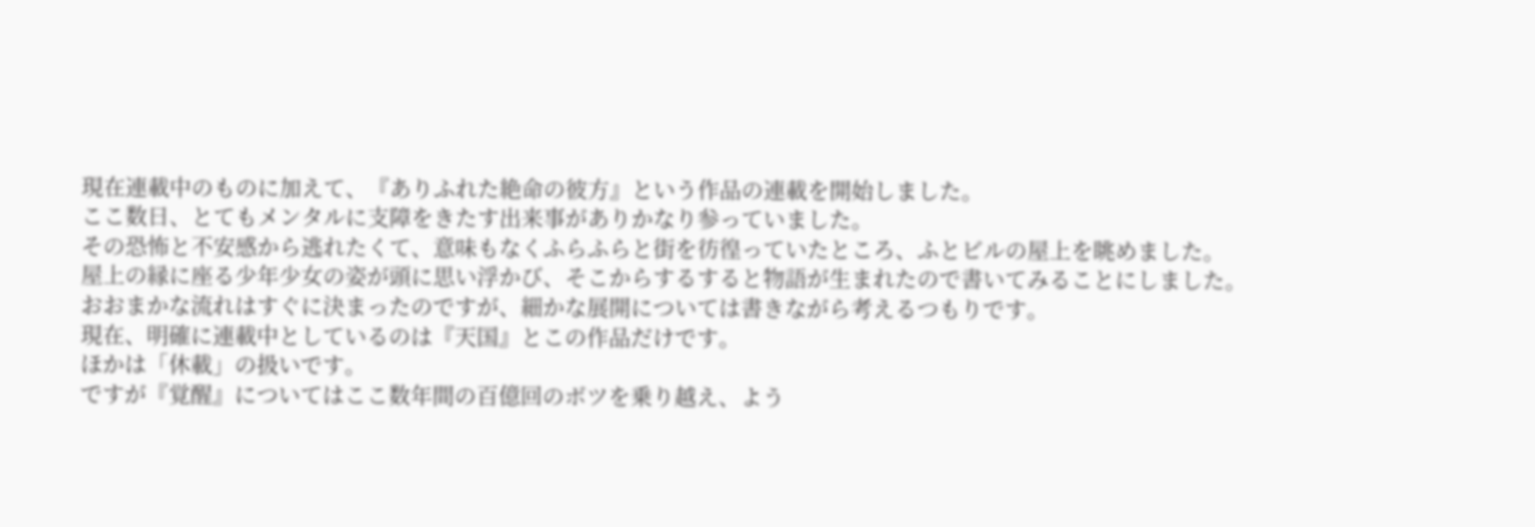現在連載中のものに加えて、『ありふれた絶命の彼方』という作品の連載を開始しました。
ここ数日、とてもメンタルに支障をきたす出来事がありかなり参っていました。
その恐怖と不安感から逃れたくて、意味もなくふらふらと街を彷徨っていたところ、ふとビルの屋上を眺めました。
屋上の縁に座る少年少女の姿が頭に思い浮かび、そこからするすると物語が生まれたので書いてみることにしました。
おおまかな流れはすぐに決まったのですが、細かな展開については書きながら考えるつもりです。
現在、明確に連載中としているのは『天国』とこの作品だけです。
ほかは「休載」の扱いです。
ですが『覚醒』についてはここ数年間の百億回のボツを乗り越え、よう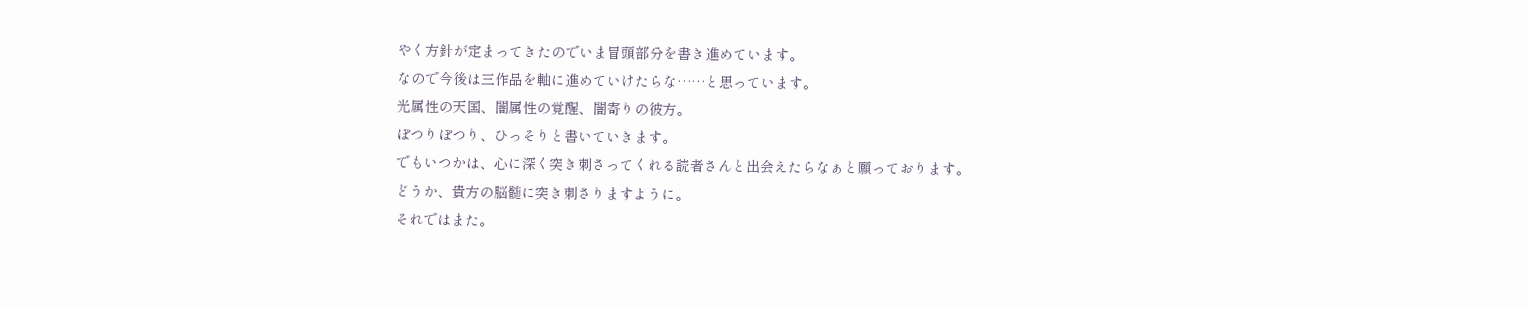やく方針が定まってきたのでいま冒頭部分を書き進めています。
なので今後は三作品を軸に進めていけたらな……と思っています。
光属性の天国、闇属性の覚醒、闇寄りの彼方。
ぽつりぽつり、ひっそりと書いていきます。
でもいつかは、心に深く突き刺さってくれる読者さんと出会えたらなぁと願っております。
どうか、貴方の脳髄に突き刺さりますように。
それではまた。